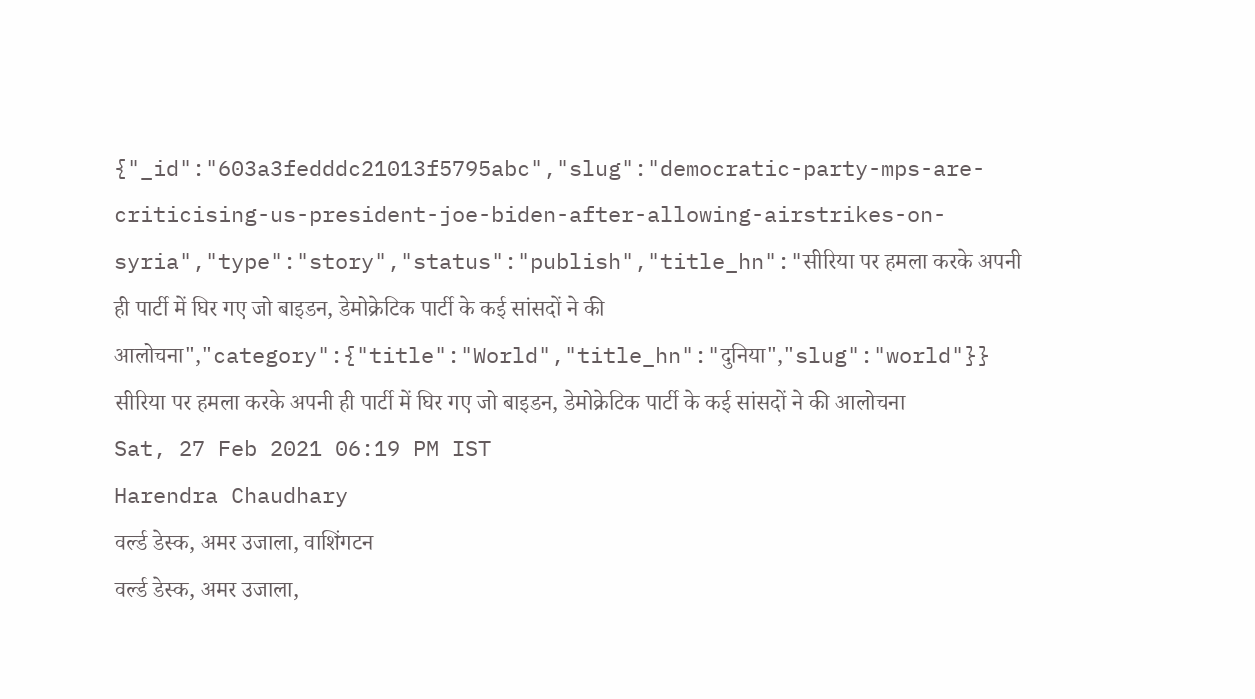{"_id":"603a3fedddc21013f5795abc","slug":"democratic-party-mps-are-criticising-us-president-joe-biden-after-allowing-airstrikes-on-syria","type":"story","status":"publish","title_hn":"सीरिया पर हमला करके अपनी ही पार्टी में घिर गए जो बाइडन, डेमोक्रेटिक पार्टी के कई सांसदों ने की आलोचना","category":{"title":"World","title_hn":"दुनिया","slug":"world"}}
सीरिया पर हमला करके अपनी ही पार्टी में घिर गए जो बाइडन, डेमोक्रेटिक पार्टी के कई सांसदों ने की आलोचना
Sat, 27 Feb 2021 06:19 PM IST
Harendra Chaudhary
वर्ल्ड डेस्क, अमर उजाला, वाशिंगटन
वर्ल्ड डेस्क, अमर उजाला,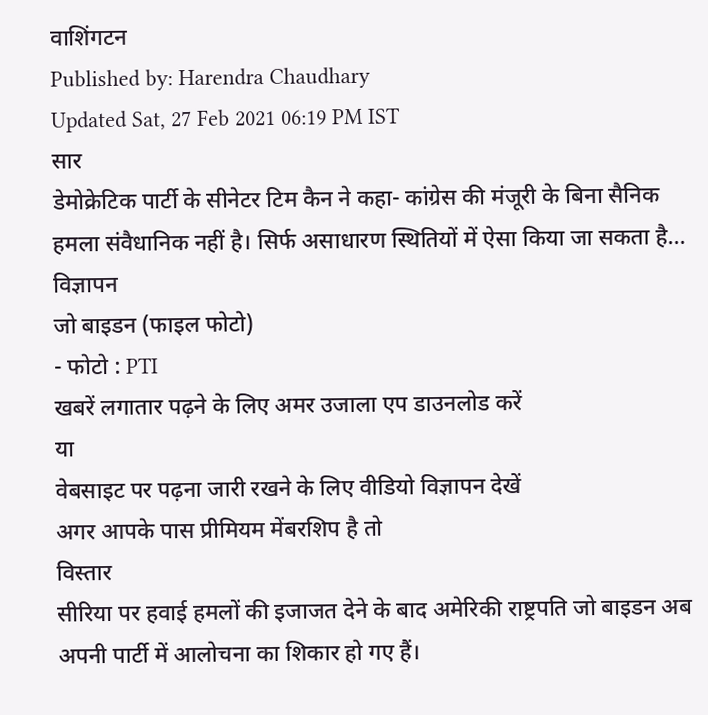वाशिंगटन
Published by: Harendra Chaudhary
Updated Sat, 27 Feb 2021 06:19 PM IST
सार
डेमोक्रेटिक पार्टी के सीनेटर टिम कैन ने कहा- कांग्रेस की मंजूरी के बिना सैनिक हमला संवैधानिक नहीं है। सिर्फ असाधारण स्थितियों में ऐसा किया जा सकता है...
विज्ञापन
जो बाइडन (फाइल फोटो)
- फोटो : PTI
खबरें लगातार पढ़ने के लिए अमर उजाला एप डाउनलोड करें
या
वेबसाइट पर पढ़ना जारी रखने के लिए वीडियो विज्ञापन देखें
अगर आपके पास प्रीमियम मेंबरशिप है तो
विस्तार
सीरिया पर हवाई हमलों की इजाजत देने के बाद अमेरिकी राष्ट्रपति जो बाइडन अब अपनी पार्टी में आलोचना का शिकार हो गए हैं।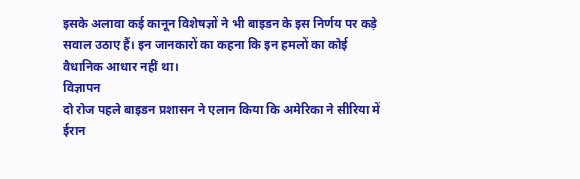इसके अलावा कई कानून विशेषज्ञों ने भी बाइडन के इस निर्णय पर कड़े सवाल उठाए हैं। इन जानकारों का कहना कि इन हमलों का कोई वैधानिक आधार नहीं था।
विज्ञापन
दो रोज पहले बाइडन प्रशासन ने एलान किया कि अमेरिका ने सीरिया में ईरान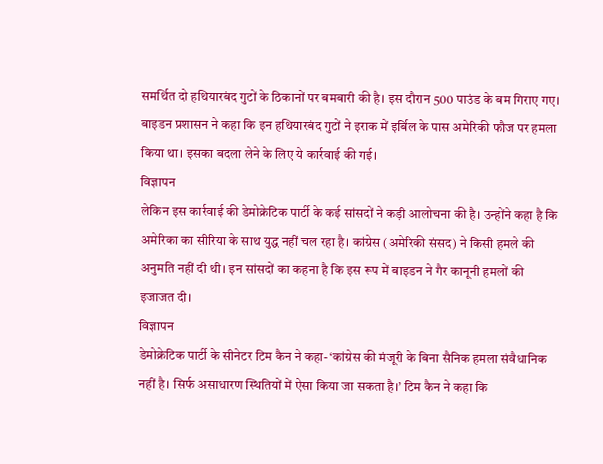समर्थित दो हथियारबंद गुटों के ठिकानों पर बमबारी की है। इस दौरान 500 पाउंड के बम गिराए गए। बाइडन प्रशासन ने कहा कि इन हथियारबंद गुटों ने इराक में इर्बिल के पास अमेरिकी फौज पर हमला किया था। इसका बदला लेने के लिए ये कार्रवाई की गई।
विज्ञापन
लेकिन इस कार्रवाई की डेमोक्रेटिक पार्टी के कई सांसदों ने कड़ी आलोचना की है। उन्होंने कहा है कि अमेरिका का सीरिया के साथ युद्ध नहीं चल रहा है। कांग्रेस (अमेरिकी संसद) ने किसी हमले की अनुमति नहीं दी थी। इन सांसदों का कहना है कि इस रूप में बाइडन ने गैर कानूनी हमलों की इजाजत दी।
विज्ञापन
डेमोक्रेटिक पार्टी के सीनेटर टिम कैन ने कहा- ‘कांग्रेस की मंजूरी के बिना सैनिक हमला संवैधानिक नहीं है। सिर्फ असाधारण स्थितियों में ऐसा किया जा सकता है।’ टिम कैन ने कहा कि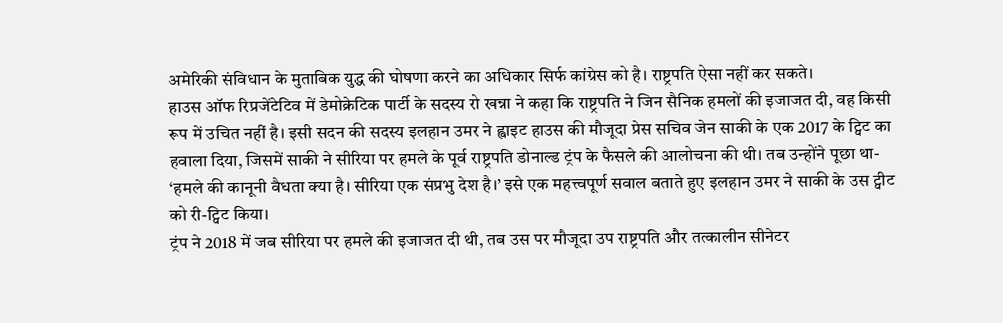अमेरिकी संविधान के मुताबिक युद्ध की घोषणा करने का अधिकार सिर्फ कांग्रेस को है। राष्ट्रपति ऐसा नहीं कर सकते।
हाउस ऑफ रिप्रजेंटेटिव में डेमोक्रेटिक पार्टी के सदस्य रो खन्ना ने कहा कि राष्ट्रपति ने जिन सैनिक हमलों की इजाजत दी, वह किसी रूप में उचित नहीं है। इसी सदन की सदस्य इलहान उमर ने ह्वाइट हाउस की मौजूदा प्रेस सचिव जेन साकी के एक 2017 के ट्विट का हवाला दिया, जिसमें साकी ने सीरिया पर हमले के पूर्व राष्ट्रपति डोनाल्ड ट्रंप के फैसले की आलोचना की थी। तब उन्होंने पूछा था- ‘हमले की कानूनी वैधता क्या है। सीरिया एक संप्रभु देश है।’ इसे एक महत्त्वपूर्ण सवाल बताते हुए इलहान उमर ने साकी के उस ट्वीट को री-ट्विट किया।
ट्रंप ने 2018 में जब सीरिया पर हमले की इजाजत दी थी, तब उस पर मौजूदा उप राष्ट्रपति और तत्कालीन सीनेटर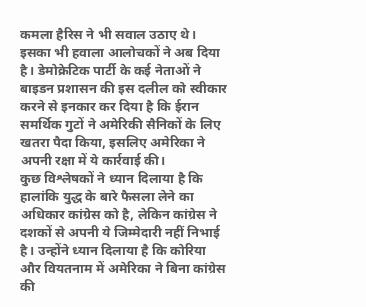कमला हैरिस ने भी सवाल उठाए थे। इसका भी हवाला आलोचकों ने अब दिया है। डेमोक्रेटिक पार्टी के कई नेताओं ने बाइडन प्रशासन की इस दलील को स्वीकार करने से इनकार कर दिया है कि ईरान समर्थिक गुटों ने अमेरिकी सैनिकों के लिए खतरा पैदा किया, इसलिए अमेरिका ने अपनी रक्षा में ये कार्रवाई की।
कुछ विश्लेषकों ने ध्यान दिलाया है कि हालांकि युद्ध के बारे फैसला लेने का अधिकार कांग्रेस को है, लेकिन कांग्रेस ने दशकों से अपनी ये जिम्मेदारी नहीं निभाई है। उन्होंने ध्यान दिलाया है कि कोरिया और वियतनाम में अमेरिका ने बिना कांग्रेस की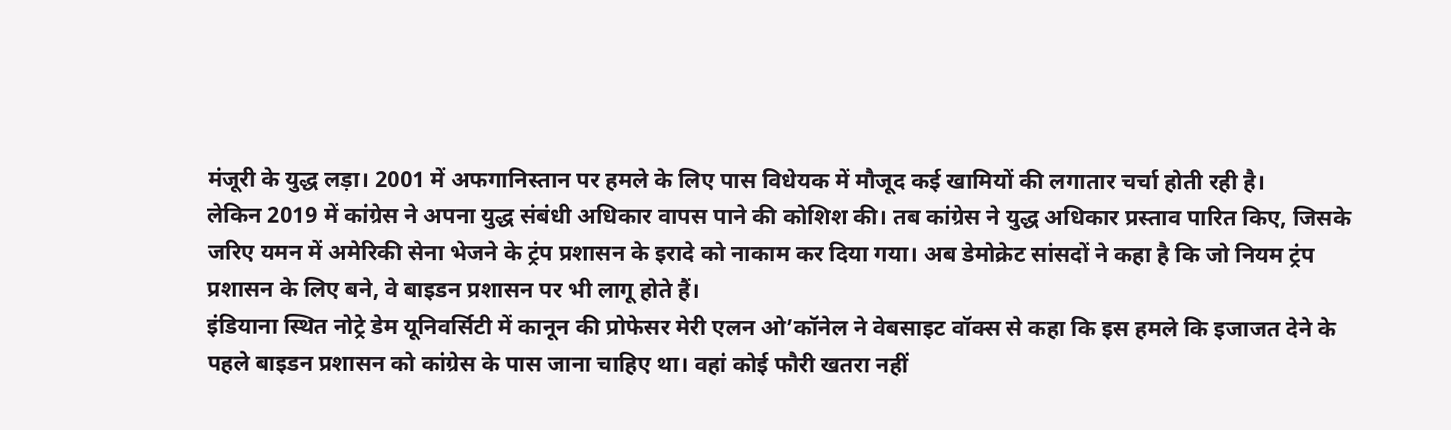मंजूरी के युद्ध लड़ा। 2001 में अफगानिस्तान पर हमले के लिए पास विधेयक में मौजूद कई खामियों की लगातार चर्चा होती रही है।
लेकिन 2019 में कांग्रेस ने अपना युद्ध संबंधी अधिकार वापस पाने की कोशिश की। तब कांग्रेस ने युद्ध अधिकार प्रस्ताव पारित किए, जिसके जरिए यमन में अमेरिकी सेना भेजने के ट्रंप प्रशासन के इरादे को नाकाम कर दिया गया। अब डेमोक्रेट सांसदों ने कहा है कि जो नियम ट्रंप प्रशासन के लिए बने, वे बाइडन प्रशासन पर भी लागू होते हैं।
इंडियाना स्थित नोट्रे डेम यूनिवर्सिटी में कानून की प्रोफेसर मेरी एलन ओ’कॉनेल ने वेबसाइट वॉक्स से कहा कि इस हमले कि इजाजत देने के पहले बाइडन प्रशासन को कांग्रेस के पास जाना चाहिए था। वहां कोई फौरी खतरा नहीं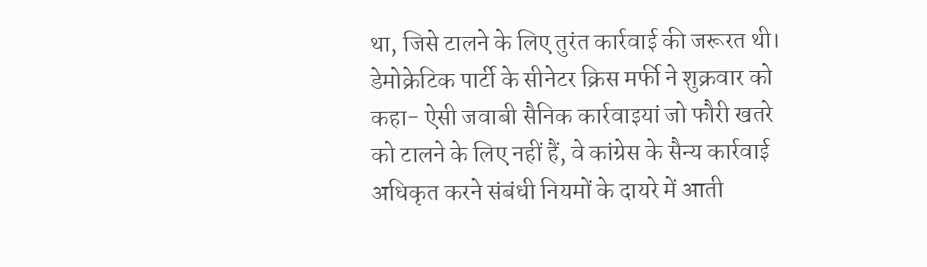था, जिसे टालने के लिए तुरंत कार्रवाई की जरूरत थी।
डेमोक्रेटिक पार्टी के सीनेटर क्रिस मर्फी ने शुक्रवार को कहा- ऐसी जवाबी सैनिक कार्रवाइयां जो फौरी खतरे को टालने के लिए नहीं हैं, वे कांग्रेस के सैन्य कार्रवाई अधिकृत करने संबंधी नियमों के दायरे में आती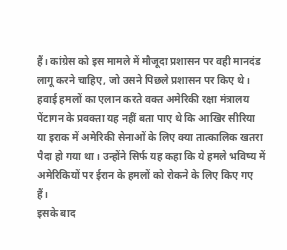हैं। कांग्रेस को इस मामले में मौजूदा प्रशासन पर वही मानदंड लागू करने चाहिए, जो उसने पिछले प्रशासन पर किए थे।
हवाई हमलों का एलान करते वक्त अमेरिकी रक्षा मंत्रालय पेंटागन के प्रवक्ता यह नहीं बता पाए थे कि आखिर सीरिया या इराक में अमेरिकी सेनाओं के लिए क्या तात्कालिक खतरा पैदा हो गया था। उन्होंने सिर्फ यह कहा कि ये हमले भविष्य में अमेरिकियों पर ईरान के हमलों को रोकने के लिए किए गए हैं।
इसके बाद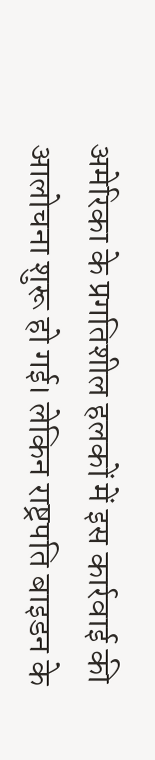अमेरिका के प्रगतिशील हलकों में इस कार्रवाई की आलोचना शुरू हो गई। लेकिन राष्ट्रपति बाइडन के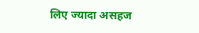लिए ज्यादा असहज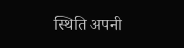स्थिति अपनी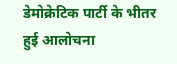डेमोक्रेटिक पार्टी के भीतर हुई आलोचना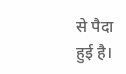से पैदा हुई है।